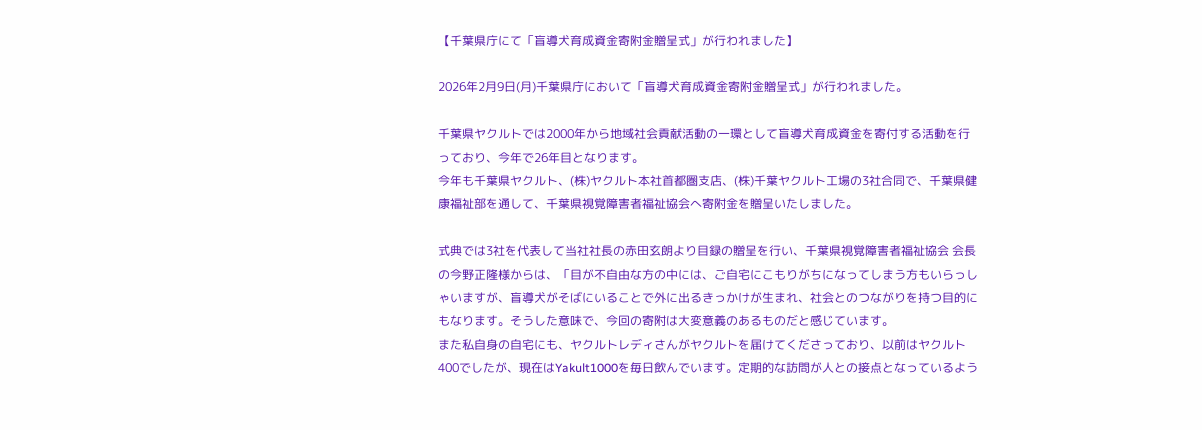【千葉県庁にて「盲導犬育成資金寄附金贈呈式」が行われました】

2026年2月9日(月)千葉県庁において「盲導犬育成資金寄附金贈呈式」が行われました。

千葉県ヤクルトでは2000年から地域社会貢献活動の一環として盲導犬育成資金を寄付する活動を行っており、今年で26年目となります。
今年も千葉県ヤクルト、(株)ヤクルト本社首都圏支店、(株)千葉ヤクルト工場の3社合同で、千葉県健康福祉部を通して、千葉県視覚障害者福祉協会へ寄附金を贈呈いたしました。

式典では3社を代表して当社社長の赤田玄朗より目録の贈呈を行い、千葉県視覚障害者福祉協会 会長の今野正隆様からは、「目が不自由な方の中には、ご自宅にこもりがちになってしまう方もいらっしゃいますが、盲導犬がそばにいることで外に出るきっかけが生まれ、社会とのつながりを持つ目的にもなります。そうした意味で、今回の寄附は大変意義のあるものだと感じています。
また私自身の自宅にも、ヤクルトレディさんがヤクルトを届けてくださっており、以前はヤクルト400でしたが、現在はYakult1000を毎日飲んでいます。定期的な訪問が人との接点となっているよう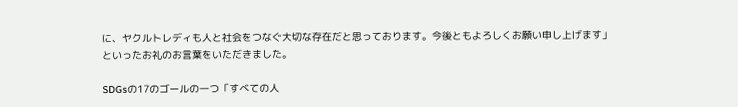に、ヤクルトレディも人と社会をつなぐ大切な存在だと思っております。今後ともよろしくお願い申し上げます」
といったお礼のお言葉をいただきました。

SDGsの17のゴールの一つ「すべての人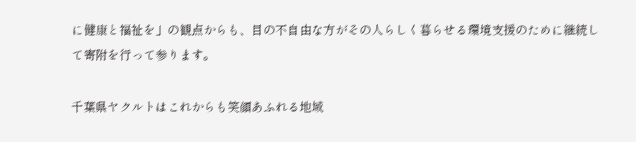に健康と福祉を」の観点からも、目の不自由な方がその人らしく暮らせる環境支援のために継続して寄附を行って参ります。

千葉県ヤクルトはこれからも笑顔あふれる地域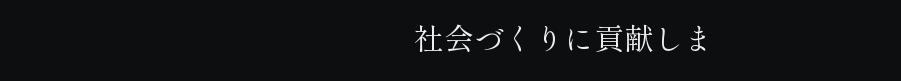社会づくりに貢献しま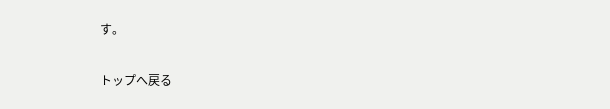す。

トップへ戻る